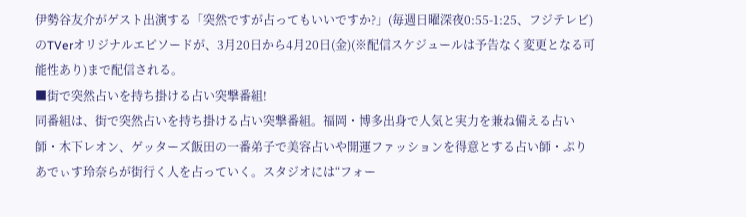伊勢谷友介がゲスト出演する「突然ですが占ってもいいですか?」(毎週日曜深夜0:55-1:25、フジテレビ)のTVerオリジナルエピソードが、3月20日から4月20日(金)(※配信スケジュールは予告なく変更となる可能性あり)まで配信される。
■街で突然占いを持ち掛ける占い突撃番組!
同番組は、街で突然占いを持ち掛ける占い突撃番組。福岡・博多出身で人気と実力を兼ね備える占い師・木下レオン、ゲッターズ飯田の一番弟子で美容占いや開運ファッションを得意とする占い師・ぷりあでぃす玲奈らが街行く人を占っていく。スタジオには“フォー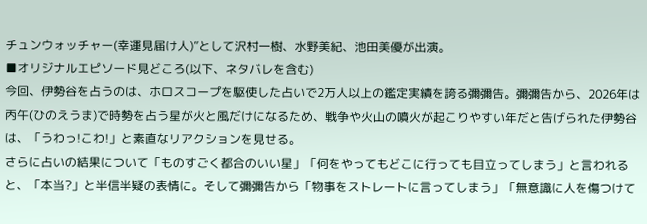チュンウォッチャー(幸運見届け人)”として沢村一樹、水野美紀、池田美優が出演。
■オリジナルエピソード見どころ(以下、ネタバレを含む)
今回、伊勢谷を占うのは、ホロスコープを駆使した占いで2万人以上の鑑定実績を誇る彌彌告。彌彌告から、2026年は丙午(ひのえうま)で時勢を占う星が火と風だけになるため、戦争や火山の噴火が起こりやすい年だと告げられた伊勢谷は、「うわっ!こわ!」と素直なリアクションを見せる。
さらに占いの結果について「ものすごく都合のいい星」「何をやってもどこに行っても目立ってしまう」と言われると、「本当?」と半信半疑の表情に。そして彌彌告から「物事をストレートに言ってしまう」「無意識に人を傷つけて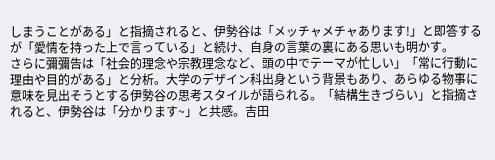しまうことがある」と指摘されると、伊勢谷は「メッチャメチャあります!」と即答するが「愛情を持った上で言っている」と続け、自身の言葉の裏にある思いも明かす。
さらに彌彌告は「社会的理念や宗教理念など、頭の中でテーマが忙しい」「常に行動に理由や目的がある」と分析。大学のデザイン科出身という背景もあり、あらゆる物事に意味を見出そうとする伊勢谷の思考スタイルが語られる。「結構生きづらい」と指摘されると、伊勢谷は「分かります~」と共感。吉田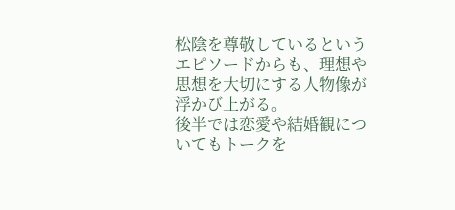松陰を尊敬しているというエピソードからも、理想や思想を大切にする人物像が浮かび上がる。
後半では恋愛や結婚観についてもトークを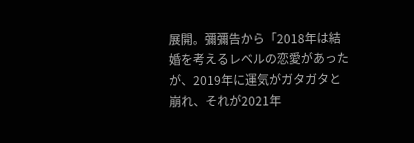展開。彌彌告から「2018年は結婚を考えるレベルの恋愛があったが、2019年に運気がガタガタと崩れ、それが2021年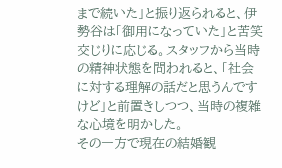まで続いた」と振り返られると、伊勢谷は「御用になっていた」と苦笑交じりに応じる。スタッフから当時の精神状態を問われると、「社会に対する理解の話だと思うんですけど」と前置きしつつ、当時の複雑な心境を明かした。
その一方で現在の結婚観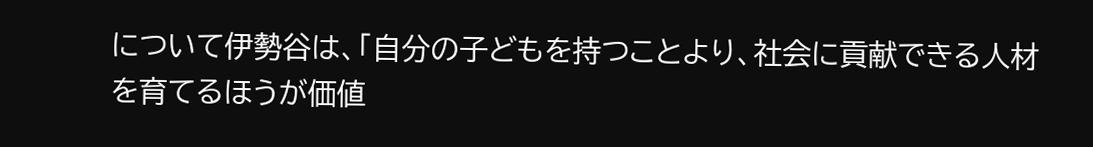について伊勢谷は、「自分の子どもを持つことより、社会に貢献できる人材を育てるほうが価値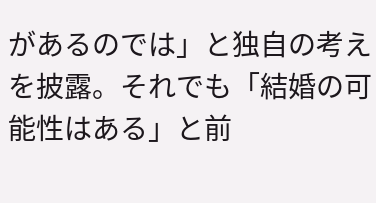があるのでは」と独自の考えを披露。それでも「結婚の可能性はある」と前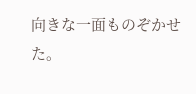向きな一面ものぞかせた。